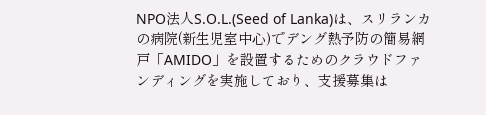NPO法人S.O.L.(Seed of Lanka)は、スリランカの病院(新生児室中心)でデング熱予防の簡易網戸「AMIDO」を設置するためのクラウドファンディングを実施しており、支援募集は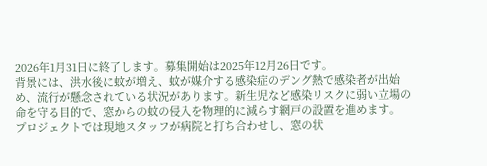2026年1月31日に終了します。募集開始は2025年12月26日です。
背景には、洪水後に蚊が増え、蚊が媒介する感染症のデング熱で感染者が出始め、流行が懸念されている状況があります。新生児など感染リスクに弱い立場の命を守る目的で、窓からの蚊の侵入を物理的に減らす網戸の設置を進めます。
プロジェクトでは現地スタッフが病院と打ち合わせし、窓の状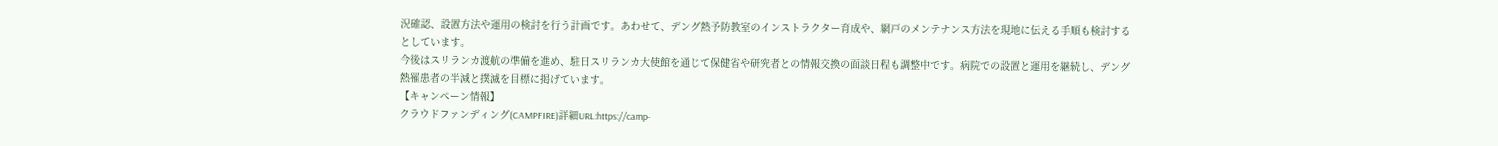況確認、設置方法や運用の検討を行う計画です。あわせて、デング熱予防教室のインストラクター育成や、網戸のメンテナンス方法を現地に伝える手順も検討するとしています。
今後はスリランカ渡航の準備を進め、駐日スリランカ大使館を通じて保健省や研究者との情報交換の面談日程も調整中です。病院での設置と運用を継続し、デング熱罹患者の半減と撲滅を目標に掲げています。
【キャンペーン情報】
クラウドファンディング(CAMPFIRE)詳細URL:https://camp-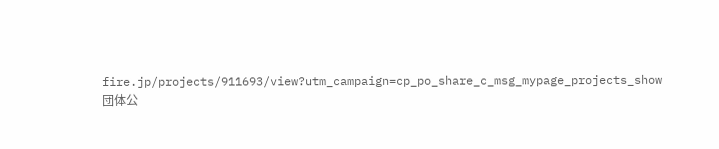fire.jp/projects/911693/view?utm_campaign=cp_po_share_c_msg_mypage_projects_show
団体公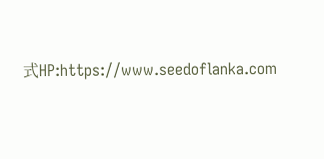式HP:https://www.seedoflanka.com